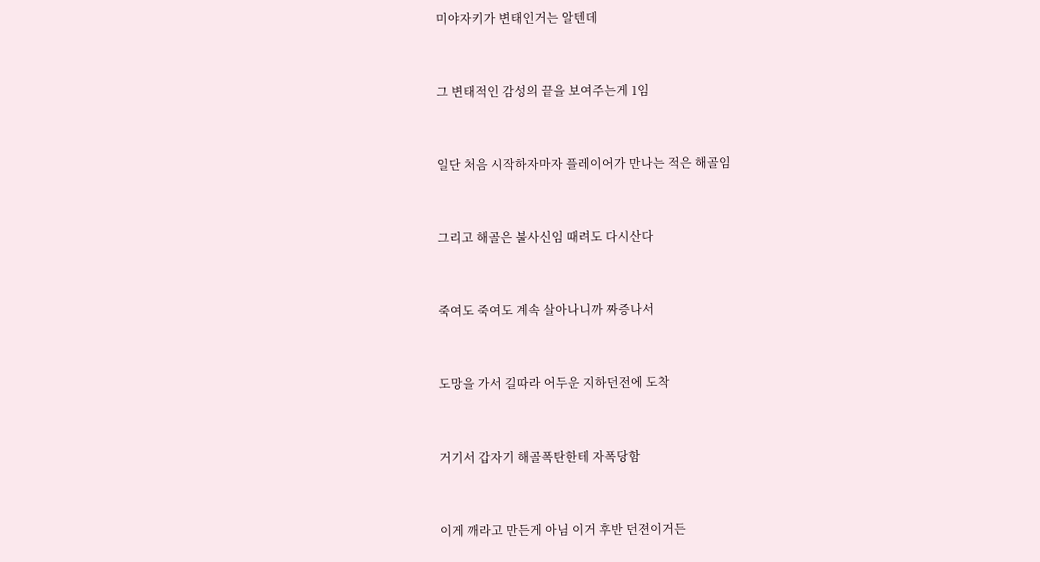미야자키가 변태인거는 알텐데


그 변태적인 감성의 끝을 보여주는게 1임


일단 처음 시작하자마자 플레이어가 만나는 적은 해골임


그리고 해골은 불사신임 때려도 다시산다


죽여도 죽여도 계속 살아나니까 짜증나서


도망을 가서 길따라 어두운 지하던전에 도착


거기서 갑자기 해골폭탄한테 자폭당함


이게 깨라고 만든게 아님 이거 후반 던젼이거든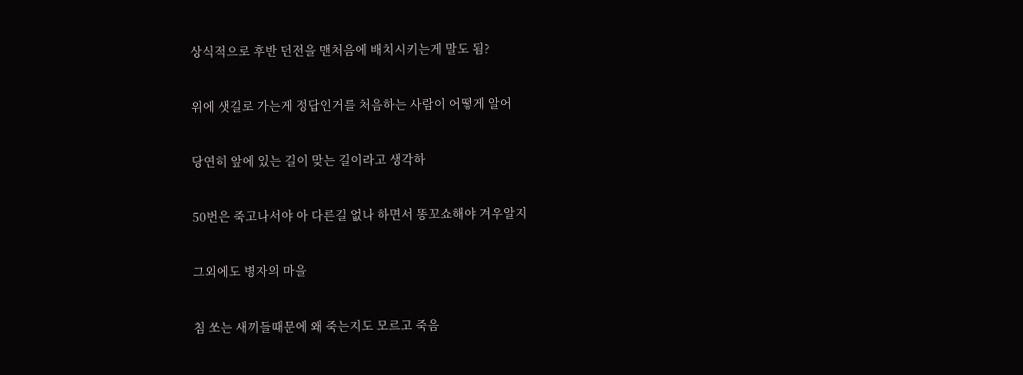상식적으로 후반 던전을 맨처음에 배치시키는게 말도 됨?


위에 샛길로 가는게 정답인거를 처음하는 사람이 어떻게 알어


당연히 앞에 있는 길이 맞는 길이라고 생각하


50번은 죽고나서야 아 다른길 없나 하면서 똥꼬쇼해야 겨우알지


그외에도 병자의 마을


침 쏘는 새끼들때문에 왜 죽는지도 모르고 죽음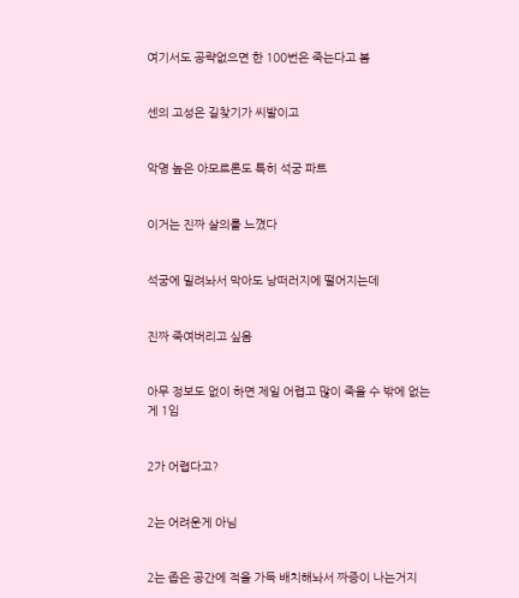여기서도 공략없으면 한 100번은 죽는다고 봄


센의 고성은 길찾기가 씨발이고


악명 높은 아모르론도 특히 석궁 파트


이거는 진짜 살의를 느꼈다


석궁에 밀려놔서 막아도 낭떠러지에 떨어지는데


진짜 죽여버리고 싶음


아무 정보도 없이 하면 제일 어렵고 많이 죽을 수 밖에 없는게 1임


2가 어렵다고?


2는 어려운게 아님


2는 좁은 공간에 적을 가득 배치해놔서 짜증이 나는거지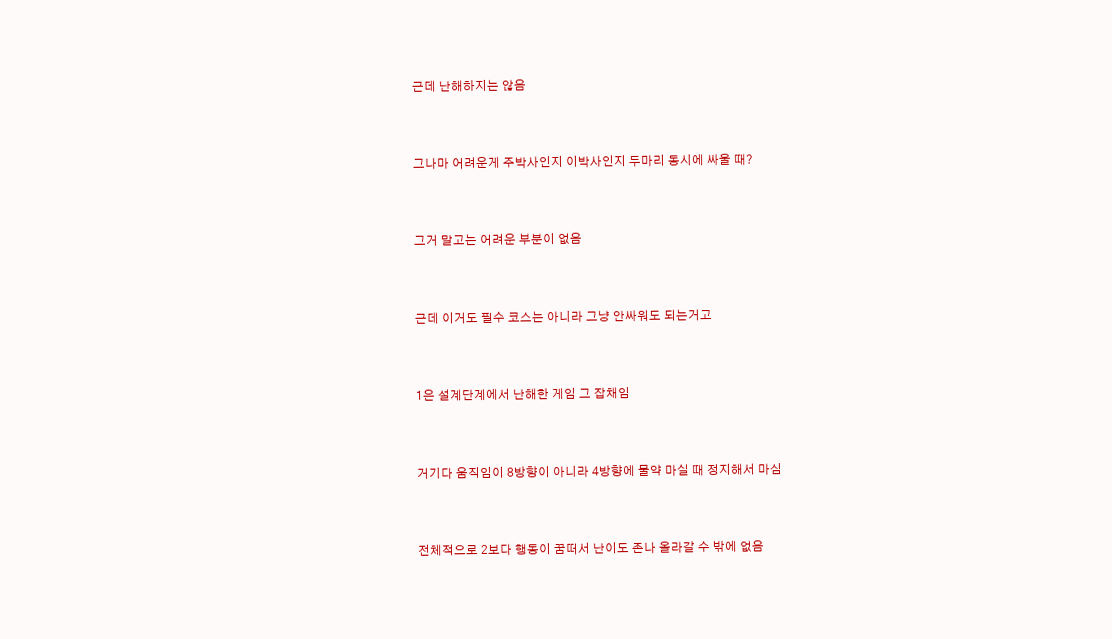근데 난해하지는 않음


그나마 어려운게 주박사인지 이박사인지 두마리 동시에 싸울 때?


그거 말고는 어려운 부분이 없음


근데 이거도 필수 코스는 아니라 그냥 안싸워도 되는거고


1은 설계단계에서 난해한 게임 그 잡채임


거기다 움직임이 8방향이 아니라 4방향에 물약 마실 때 정지해서 마심


전체적으로 2보다 행동이 꿈떠서 난이도 존나 올라갈 수 밖에 없음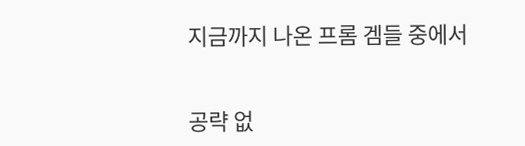지금까지 나온 프롬 겜들 중에서


공략 없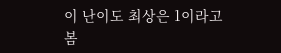이 난이도 최상은 1이라고 봄